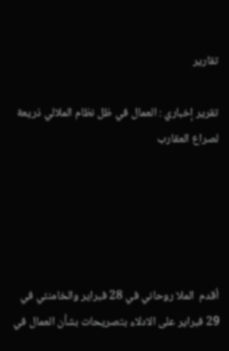تقارير

تقرير إخباري : العمال في ظل نظام الملالي ذريعة لصراع العقارب





أقدم  الملا روحاني في 28 فبراير والخامنئي في 29 فبراير علی الادلاء بتصريحات بشأن العمال في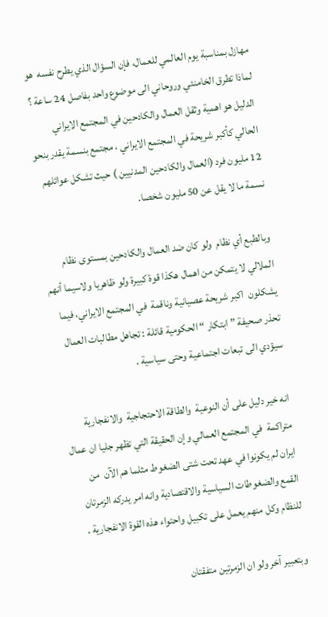مهازل بمناسبة يوم العالمي للعمال، فإن السؤال الذي يطرح نفسه  هو  لماذا تطرق الخامنئي وروحاني الی موضوع واحد بفاصل 24 ساعة ؟
الدليل هو اهمية وثقل العمال والکادحين في المجتمع الايراني الحالي کأکبر شريحة في المجتمع الايراني ، مجتمع بنسمة يقدر بنحو 12 مليون فرد (العمال والکادحين المدنيين ) حيث تشکل عوائلهم نسمة ما لا يقل عن 50 مليون شخصا.

وبالطبع أي نظام  ولو کان ضد العمال والکادحين بمستوی نظام الملالي لا يتمکن من اهمال هکذا قوة کبيرة ولو ظاهريا ولاسيما أنهم يشکلون  اکبر شريحة عصيانية وناقمة  في المجتمع الايراني، فيما تحذر صحيفة ” ابتکار “ الحکومية قائلة : تجاهل مطالبات العمال سيؤدي الی تبعات اجتماعية وحتی سياسية .

انه خير دليل علی أن النوعية  والطاقة الاحتجاجية  والانفجارية  متراکمة  في المجتمع العمالي وإن الحقيقة التي تظهر جليا ان عمال ايران لم يکونوا في عهد تحت شتی الضغوط مثلما هم الآن  من القمع والضغوطات السياسية والاقتصادية وانه امر يدرکه الزمرتان للنظام وکل منهم يعمل علی تکبيل واحتواء هذه القوة الانفجارية .

وبتعبير آخر ولو ان الزمرتين متفقتان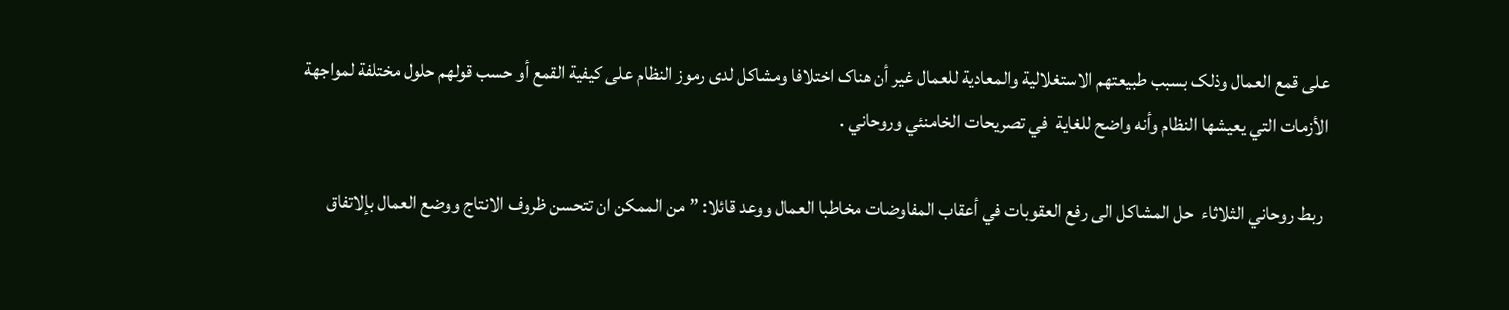علی قمع العمال وذلک بسبب طبيعتهم الاستغلالية والمعادية للعمال غير أن هناک اختلافا ومشاکل لدی رموز النظام علی کيفية القمع أو حسب قولهم حلول مختلفة لمواجهة  الأزمات التي يعيشها النظام وأنه واضح للغاية  في تصريحات الخامنئي وروحاني .

 ربط روحاني الثلاثاء  حل المشاکل الی رفع العقوبات في أعقاب المفاوضات مخاطبا العمال ووعد قائلا: ” من الممکن ان تتحسن ظروف الانتاج ووضع العمال بإلاتفاق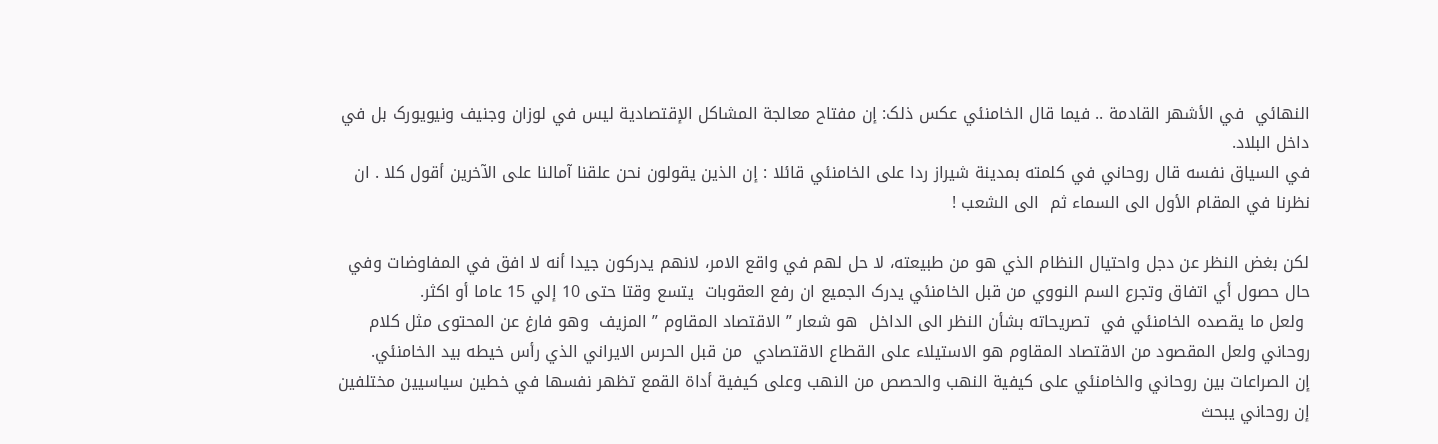النهائي  في الأشهر القادمة .. فيما قال الخامنئي عکس ذلک: إن مفتاح معالجة المشاکل الإقتصادية ليس في لوزان وجنيف ونيويورک بل في داخل البلاد.
في السياق نفسه قال روحاني في کلمته بمدينة شيراز ردا علی الخامنئي قائلا : إن الذين يقولون نحن علقنا آمالنا علی الآخرين أقول کلا . ان نظرنا في المقام الأول الی السماء ثم  الی الشعب !

لکن بغض النظر عن دجل واحتيال النظام الذي هو من طبيعته، لا حل لهم في واقع الامر، لانهم يدرکون جيدا أنه لا افق في المفاوضات وفي حال حصول أي اتفاق وتجرع السم النووي من قبل الخامنئي يدرک الجميع ان رفع العقوبات  يتسع وقتا حتی 10 إلي 15 عاما أو اکثر.
 ولعل ما يقصده الخامنئي في  تصريحاته بشأن النظر الی الداخل  هو شعار ” الاقتصاد المقاوم ” المزيف  وهو فارغ عن المحتوی مثل کلام روحاني ولعل المقصود من الاقتصاد المقاوم هو الاستيلاء علی القطاع الاقتصادي  من قبل الحرس الايراني الذي رأس خيطه بيد الخامنئي.
إن الصراعات بين روحاني والخامنئي علی کيفية النهب والحصص من النهب وعلی کيفية أداة القمع تظهر نفسها في خطين سياسيين مختلفين
إن روحاني يبحث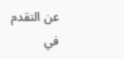عن التقدم في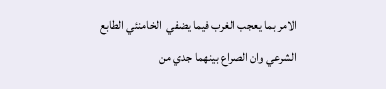الامر بما يعجب الغرب فيما يضفي  الخامنئي الطابع الشرعي وان الصراع بينهما جدي من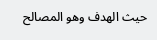حيث الهدف وهو المصالح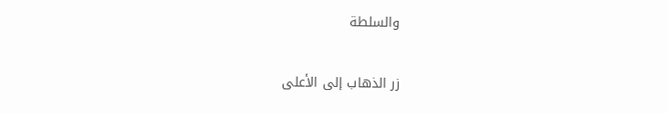والسلطة

زر الذهاب إلى الأعلى